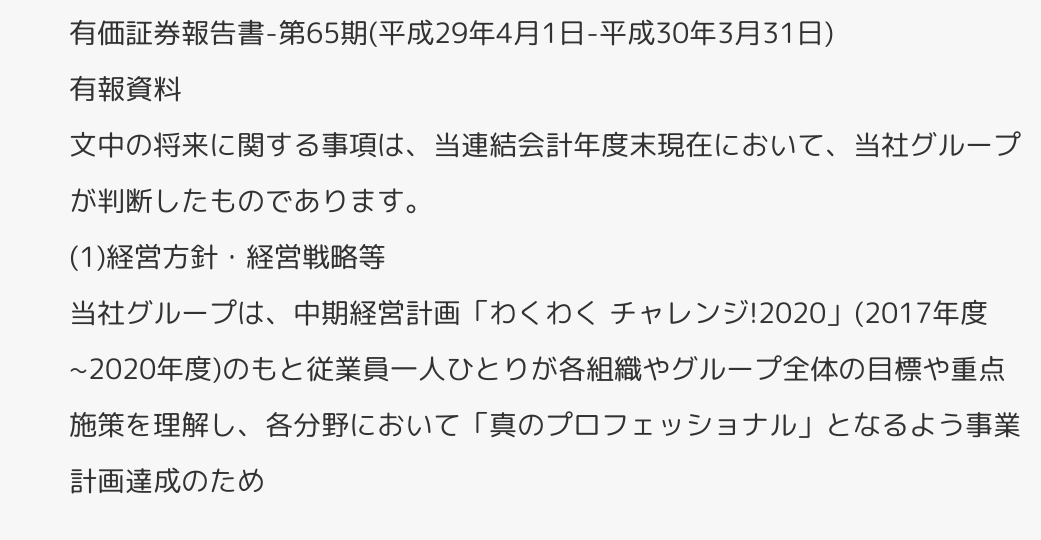有価証券報告書-第65期(平成29年4月1日-平成30年3月31日)
有報資料
文中の将来に関する事項は、当連結会計年度末現在において、当社グループが判断したものであります。
(1)経営方針・経営戦略等
当社グループは、中期経営計画「わくわく チャレンジ!2020」(2017年度~2020年度)のもと従業員一人ひとりが各組織やグループ全体の目標や重点施策を理解し、各分野において「真のプロフェッショナル」となるよう事業計画達成のため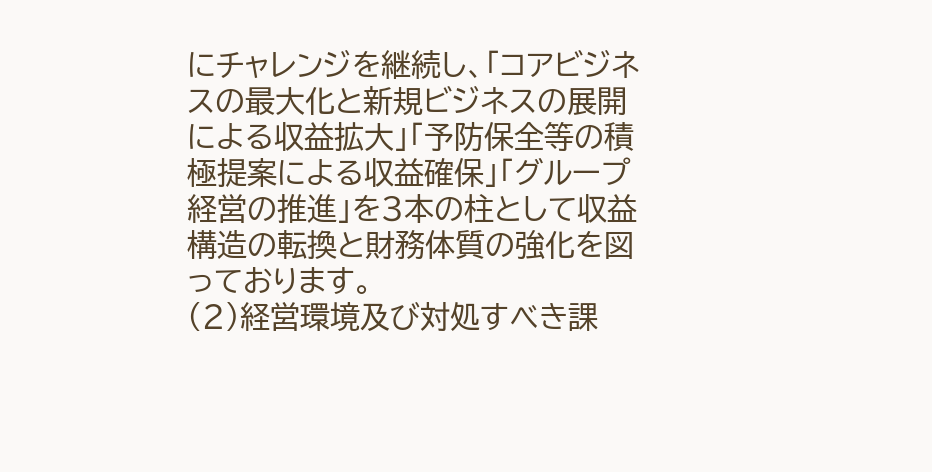にチャレンジを継続し、「コアビジネスの最大化と新規ビジネスの展開による収益拡大」「予防保全等の積極提案による収益確保」「グループ経営の推進」を3本の柱として収益構造の転換と財務体質の強化を図っております。
(2)経営環境及び対処すべき課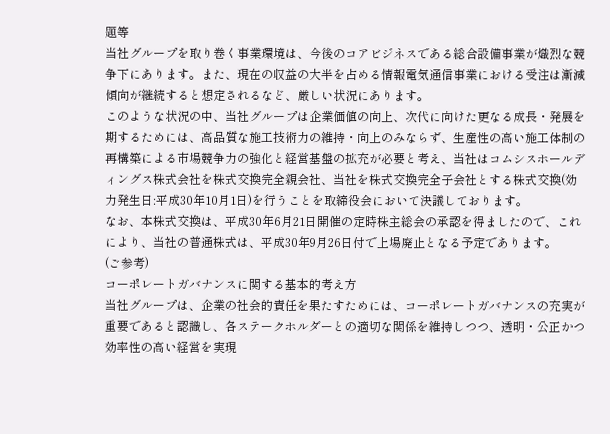題等
当社グループを取り巻く事業環境は、今後のコアビジネスである総合設備事業が熾烈な競争下にあります。また、現在の収益の大半を占める情報電気通信事業における受注は漸減傾向が継続すると想定されるなど、厳しい状況にあります。
このような状況の中、当社グループは企業価値の向上、次代に向けた更なる成長・発展を期するためには、高品質な施工技術力の維持・向上のみならず、生産性の高い施工体制の再構築による市場競争力の強化と経営基盤の拡充が必要と考え、当社はコムシスホールディングス株式会社を株式交換完全親会社、当社を株式交換完全子会社とする株式交換(効力発生日:平成30年10月1日)を行うことを取締役会において決議しております。
なお、本株式交換は、平成30年6月21日開催の定時株主総会の承認を得ましたので、これにより、当社の普通株式は、平成30年9月26日付で上場廃止となる予定であります。
(ご参考)
コーポレートガバナンスに関する基本的考え方
当社グループは、企業の社会的責任を果たすためには、コーポレートガバナンスの充実が重要であると認識し、各ステークホルダーとの適切な関係を維持しつつ、透明・公正かつ効率性の高い経営を実現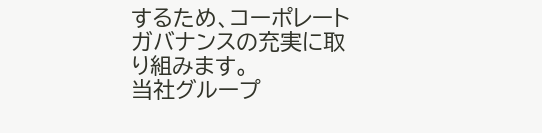するため、コーポレートガバナンスの充実に取り組みます。
当社グループ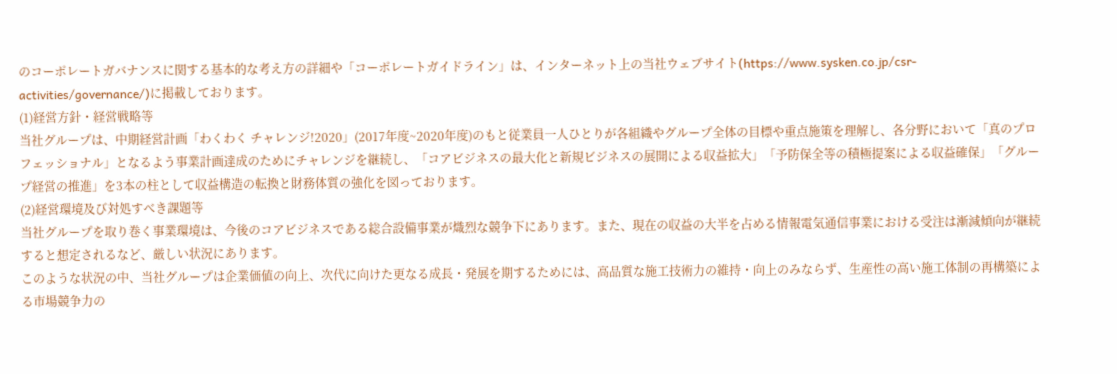のコーポレートガバナンスに関する基本的な考え方の詳細や「コーポレートガイドライン」は、インターネット上の当社ウェブサイト(https://www.sysken.co.jp/csr-activities/governance/)に掲載しております。
(1)経営方針・経営戦略等
当社グループは、中期経営計画「わくわく チャレンジ!2020」(2017年度~2020年度)のもと従業員一人ひとりが各組織やグループ全体の目標や重点施策を理解し、各分野において「真のプロフェッショナル」となるよう事業計画達成のためにチャレンジを継続し、「コアビジネスの最大化と新規ビジネスの展開による収益拡大」「予防保全等の積極提案による収益確保」「グループ経営の推進」を3本の柱として収益構造の転換と財務体質の強化を図っております。
(2)経営環境及び対処すべき課題等
当社グループを取り巻く事業環境は、今後のコアビジネスである総合設備事業が熾烈な競争下にあります。また、現在の収益の大半を占める情報電気通信事業における受注は漸減傾向が継続すると想定されるなど、厳しい状況にあります。
このような状況の中、当社グループは企業価値の向上、次代に向けた更なる成長・発展を期するためには、高品質な施工技術力の維持・向上のみならず、生産性の高い施工体制の再構築による市場競争力の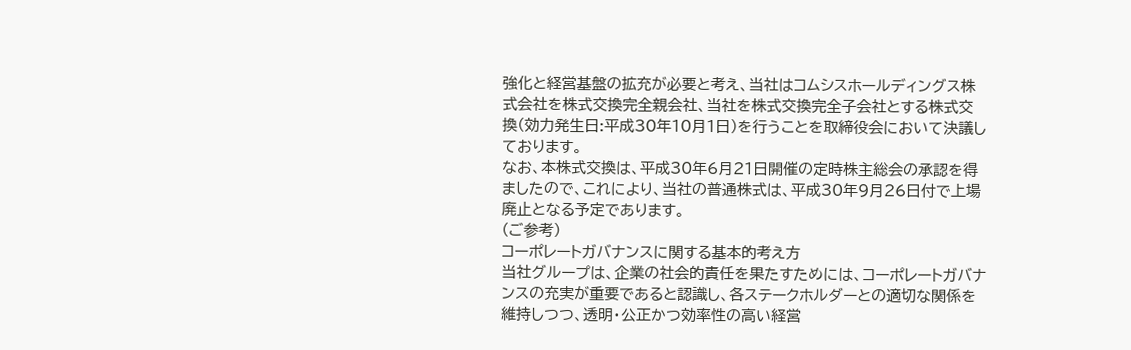強化と経営基盤の拡充が必要と考え、当社はコムシスホールディングス株式会社を株式交換完全親会社、当社を株式交換完全子会社とする株式交換(効力発生日:平成30年10月1日)を行うことを取締役会において決議しております。
なお、本株式交換は、平成30年6月21日開催の定時株主総会の承認を得ましたので、これにより、当社の普通株式は、平成30年9月26日付で上場廃止となる予定であります。
(ご参考)
コーポレートガバナンスに関する基本的考え方
当社グループは、企業の社会的責任を果たすためには、コーポレートガバナンスの充実が重要であると認識し、各ステークホルダーとの適切な関係を維持しつつ、透明・公正かつ効率性の高い経営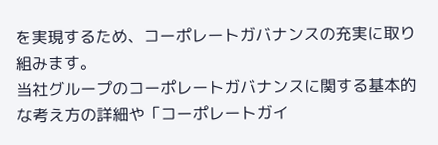を実現するため、コーポレートガバナンスの充実に取り組みます。
当社グループのコーポレートガバナンスに関する基本的な考え方の詳細や「コーポレートガイ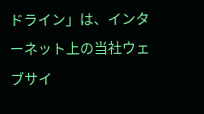ドライン」は、インターネット上の当社ウェブサイ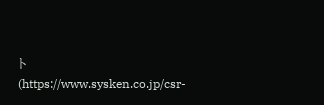ト(https://www.sysken.co.jp/csr-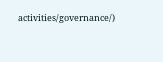activities/governance/)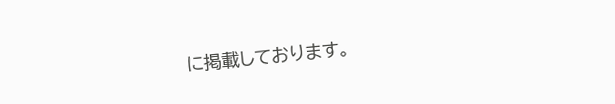に掲載しております。